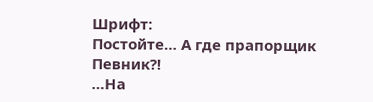Шрифт:
Постойте… А где прапорщик Певник?!
…На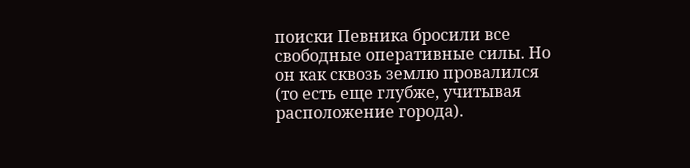поиски Певника бросили все свободные оперативные силы. Но он как сквозь землю провалился (то есть еще глубже, учитывая расположение города).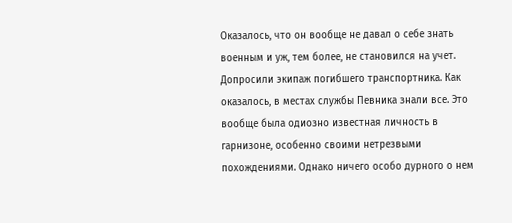Оказалось, что он вообще не давал о себе знать военным и уж, тем более, не становился на учет.
Допросили экипаж погибшего транспортника. Как оказалось, в местах службы Певника знали все. Это вообще была одиозно известная личность в гарнизоне, особенно своими нетрезвыми похождениями. Однако ничего особо дурного о нем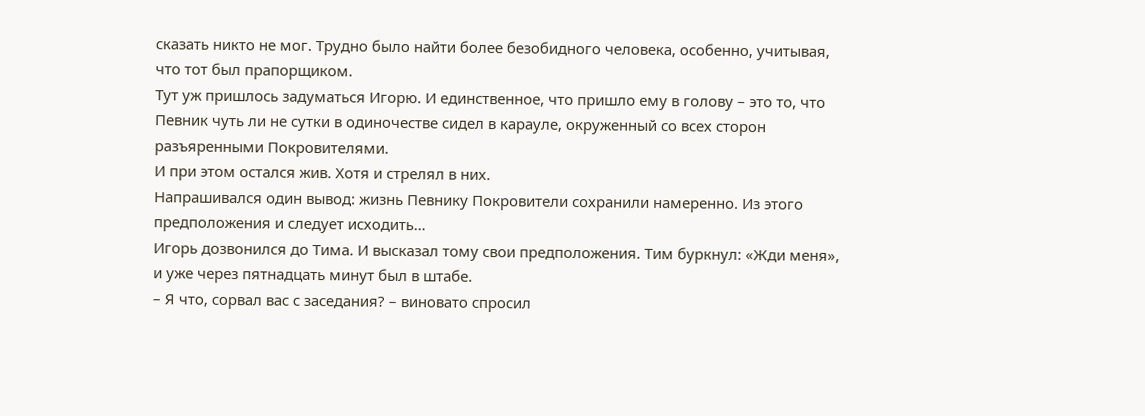сказать никто не мог. Трудно было найти более безобидного человека, особенно, учитывая, что тот был прапорщиком.
Тут уж пришлось задуматься Игорю. И единственное, что пришло ему в голову – это то, что Певник чуть ли не сутки в одиночестве сидел в карауле, окруженный со всех сторон разъяренными Покровителями.
И при этом остался жив. Хотя и стрелял в них.
Напрашивался один вывод: жизнь Певнику Покровители сохранили намеренно. Из этого предположения и следует исходить…
Игорь дозвонился до Тима. И высказал тому свои предположения. Тим буркнул: «Жди меня», и уже через пятнадцать минут был в штабе.
– Я что, сорвал вас с заседания? – виновато спросил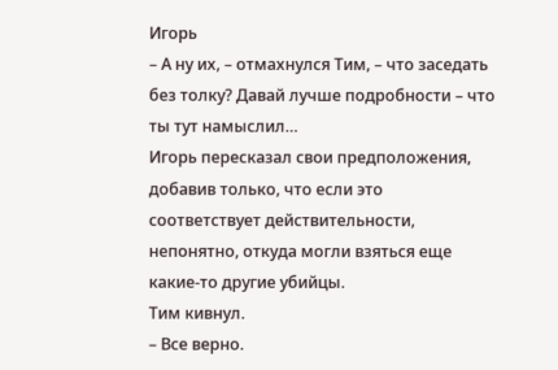Игорь
– А ну их, – отмахнулся Тим, – что заседать без толку? Давай лучше подробности – что ты тут намыслил…
Игорь пересказал свои предположения, добавив только, что если это соответствует действительности, непонятно, откуда могли взяться еще какие-то другие убийцы.
Тим кивнул.
– Все верно.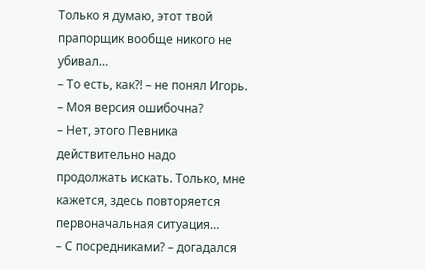Только я думаю, этот твой прапорщик вообще никого не убивал…
– То есть, как?! – не понял Игорь. – Моя версия ошибочна?
– Нет, этого Певника действительно надо продолжать искать. Только, мне кажется, здесь повторяется первоначальная ситуация…
– С посредниками? – догадался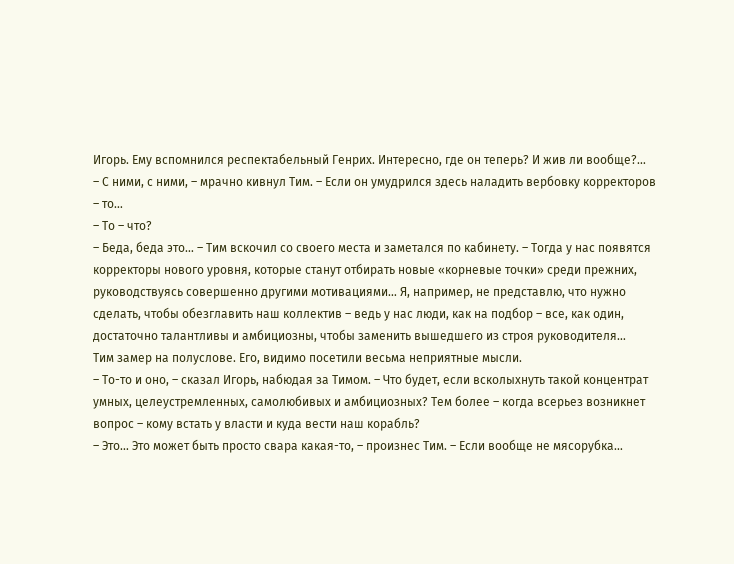Игорь. Ему вспомнился респектабельный Генрих. Интересно, где он теперь? И жив ли вообще?…
– С ними, с ними, – мрачно кивнул Тим. – Если он умудрился здесь наладить вербовку корректоров – то…
– То – что?
– Беда, беда это… – Тим вскочил со своего места и заметался по кабинету. – Тогда у нас появятся корректоры нового уровня, которые станут отбирать новые «корневые точки» среди прежних, руководствуясь совершенно другими мотивациями… Я, например, не представлю, что нужно сделать, чтобы обезглавить наш коллектив – ведь у нас люди, как на подбор – все, как один, достаточно талантливы и амбициозны, чтобы заменить вышедшего из строя руководителя…
Тим замер на полуслове. Его, видимо посетили весьма неприятные мысли.
– То-то и оно, – сказал Игорь, набюдая за Тимом. – Что будет, если всколыхнуть такой концентрат умных, целеустремленных, самолюбивых и амбициозных? Тем более – когда всерьез возникнет вопрос – кому встать у власти и куда вести наш корабль?
– Это… Это может быть просто свара какая-то, – произнес Тим. – Если вообще не мясорубка…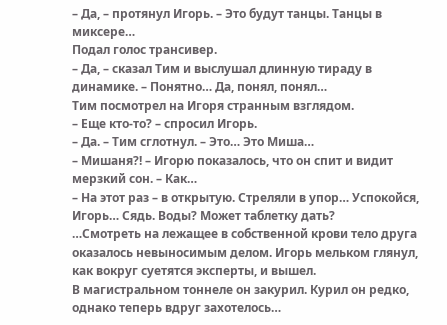– Да, – протянул Игорь. – Это будут танцы. Танцы в миксере…
Подал голос трансивер.
– Да, – сказал Тим и выслушал длинную тираду в динамике. – Понятно… Да, понял, понял…
Тим посмотрел на Игоря странным взглядом.
– Еще кто-то? – спросил Игорь.
– Да. – Тим сглотнул. – Это… Это Миша…
– Мишаня?! – Игорю показалось, что он спит и видит мерзкий сон. – Как…
– На этот раз – в открытую. Стреляли в упор… Успокойся, Игорь… Сядь. Воды? Может таблетку дать?
…Смотреть на лежащее в собственной крови тело друга оказалось невыносимым делом. Игорь мельком глянул, как вокруг суетятся эксперты, и вышел.
В магистральном тоннеле он закурил. Курил он редко, однако теперь вдруг захотелось…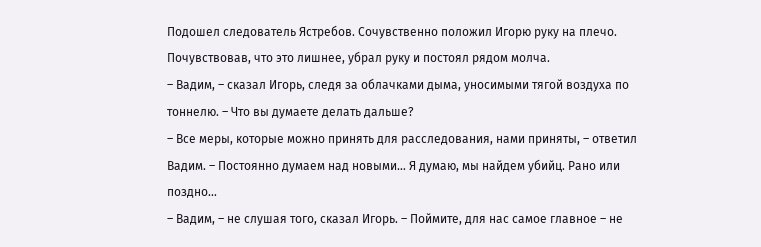Подошел следователь Ястребов. Сочувственно положил Игорю руку на плечо. Почувствовав, что это лишнее, убрал руку и постоял рядом молча.
– Вадим, – сказал Игорь, следя за облачками дыма, уносимыми тягой воздуха по тоннелю. – Что вы думаете делать дальше?
– Все меры, которые можно принять для расследования, нами приняты, – ответил Вадим. – Постоянно думаем над новыми… Я думаю, мы найдем убийц. Рано или поздно…
– Вадим, – не слушая того, сказал Игорь. – Поймите, для нас самое главное – не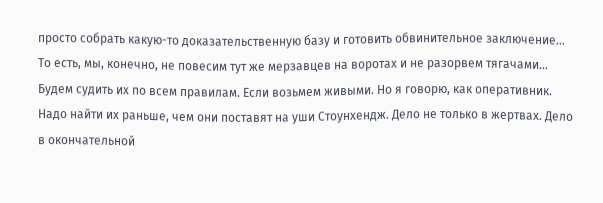просто собрать какую-то доказательственную базу и готовить обвинительное заключение… То есть, мы, конечно, не повесим тут же мерзавцев на воротах и не разорвем тягачами… Будем судить их по всем правилам. Если возьмем живыми. Но я говорю, как оперативник. Надо найти их раньше, чем они поставят на уши Стоунхендж. Дело не только в жертвах. Дело в окончательной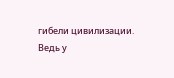гибели цивилизации. Ведь у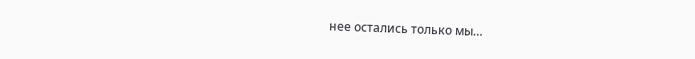нее остались только мы…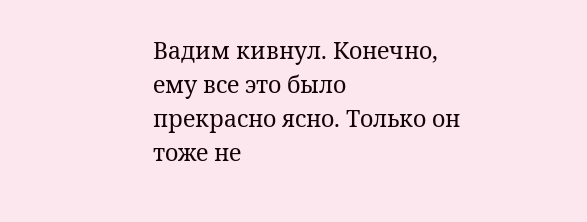Вадим кивнул. Конечно, ему все это было прекрасно ясно. Только он тоже не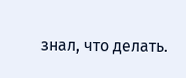знал, что делать.